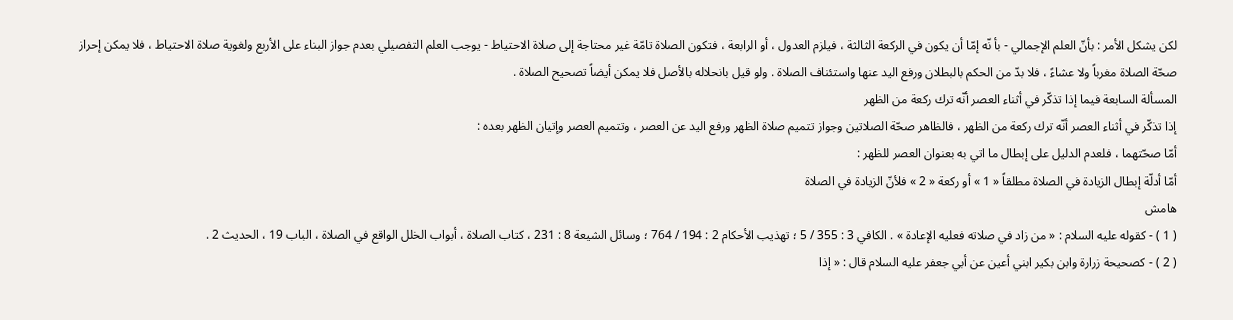لكن يشكل الأمر : بأنّ العلم الإجمالي - بأ نّه إمّا أن يكون في الركعة الثالثة ، فيلزم العدول ، أو الرابعة ، فتكون الصلاة تامّة غير محتاجة إلى صلاة الاحتياط - يوجب العلم التفصيلي بعدم جواز البناء على الأربع ولغوية صلاة الاحتياط ، فلا يمكن إحراز صحّة الصلاة مغرباً ولا عشاءً ، فلا بدّ من الحكم بالبطلان ورفع اليد عنها واستئناف الصلاة . ولو قيل بانحلاله بالأصل فلا يمكن أيضاً تصحيح الصلاة .
المسألة السابعة فيما إذا تذكّر في أثناء العصر أنّه ترك ركعة من الظهر
إذا تذكّر في أثناء العصر أنّه ترك ركعة من الظهر ، فالظاهر صحّة الصلاتين وجواز تتميم صلاة الظهر ورفع اليد عن العصر ، وتتميم العصر وإتيان الظهر بعده :
أمّا صحّتهما ، فلعدم الدليل على إبطال ما اتي به بعنوان العصر للظهر :
أمّا أدلّة إبطال الزيادة في الصلاة مطلقاً « 1 » أو ركعة « 2 » فلأنّ الزيادة في الصلاة
هامش
( 1 ) - كقوله عليه السلام : « من زاد في صلاته فعليه الإعادة » . الكافي 3 : 355 / 5 ؛ تهذيب الأحكام 2 : 194 / 764 ؛ وسائل الشيعة 8 : 231 ، كتاب الصلاة ، أبواب الخلل الواقع في الصلاة ، الباب 19 ، الحديث 2 .
( 2 ) - كصحيحة زرارة وابن بكير ابني أعين عن أبي جعفر عليه السلام قال : « إذا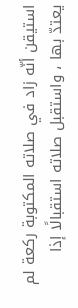استيقن أنّه زاد في صلاته المكتوبة ركعة لم يعتدّ بها ، واستقبل صلاته استقبالًا إذا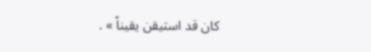كان قد استيقن يقيناً » .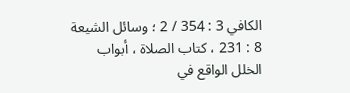الكافي 3 : 354 / 2 ؛ وسائل الشيعة 8 : 231 ، كتاب الصلاة ، أبواب الخلل الواقع في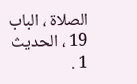الصلاة ، الباب 19 ، الحديث 1 .